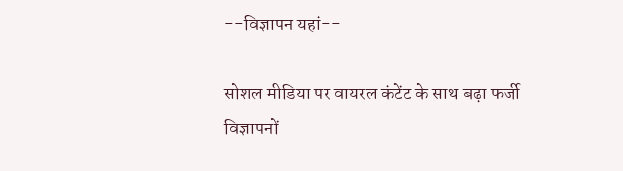--विज्ञापन यहां--

सोशल मीडिया पर वायरल कंटेंट के साथ बढ़ा फर्जी विज्ञापनों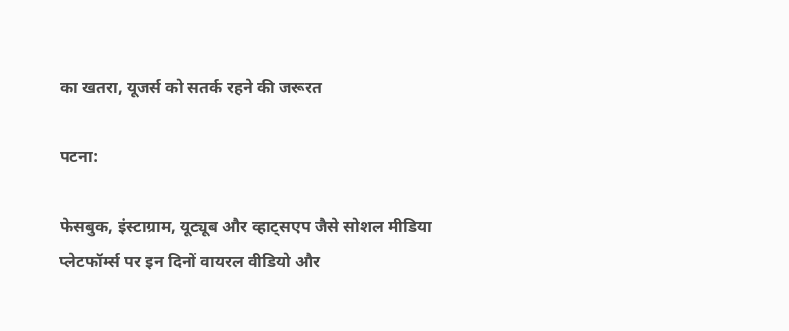का खतरा, यूजर्स को सतर्क रहने की जरूरत

पटना:

फेसबुक, इंस्टाग्राम, यूट्यूब और व्हाट्सएप जैसे सोशल मीडिया प्लेटफॉर्म्स पर इन दिनों वायरल वीडियो और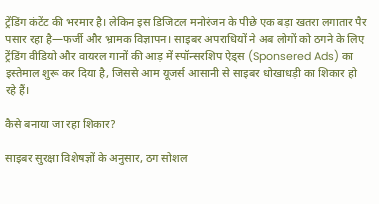ट्रेंडिंग कंटेंट की भरमार है। लेकिन इस डिजिटल मनोरंजन के पीछे एक बड़ा खतरा लगातार पैर पसार रहा है—फर्जी और भ्रामक विज्ञापन। साइबर अपराधियों ने अब लोगों को ठगने के लिए ट्रेंडिंग वीडियो और वायरल गानों की आड़ में स्पॉन्सरशिप ऐड्स (Sponsered Ads) का इस्तेमाल शुरू कर दिया है, जिससे आम यूजर्स आसानी से साइबर धोखाधड़ी का शिकार हो रहे हैं।

कैसे बनाया जा रहा शिकार?

साइबर सुरक्षा विशेषज्ञों के अनुसार, ठग सोशल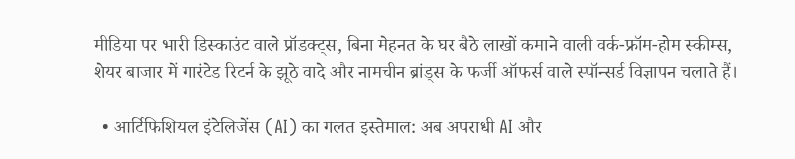मीडिया पर भारी डिस्काउंट वाले प्रॉडक्ट्स, बिना मेहनत के घर बैठे लाखों कमाने वाली वर्क-फ्रॉम-होम स्कीम्स, शेयर बाजार में गारंटेड रिटर्न के झूठे वादे और नामचीन ब्रांड्स के फर्जी ऑफर्स वाले स्पॉन्सर्ड विज्ञापन चलाते हैं।

  • आर्टिफिशियल इंटेलिजेंस (AI) का गलत इस्तेमाल: अब अपराधी AI और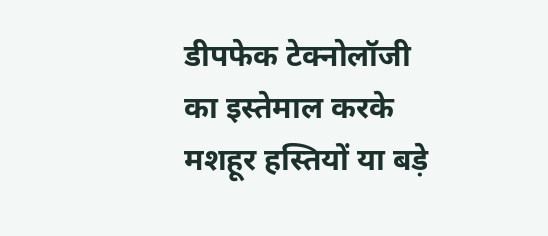डीपफेक टेक्नोलॉजी का इस्तेमाल करके मशहूर हस्तियों या बड़े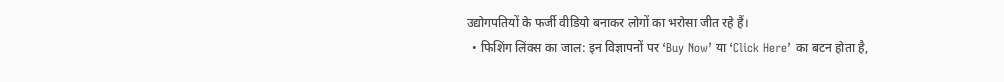उद्योगपतियों के फर्जी वीडियो बनाकर लोगों का भरोसा जीत रहे हैं।
  • फिशिंग लिंक्स का जाल: इन विज्ञापनों पर ‘Buy Now’ या ‘Click Here’ का बटन होता है,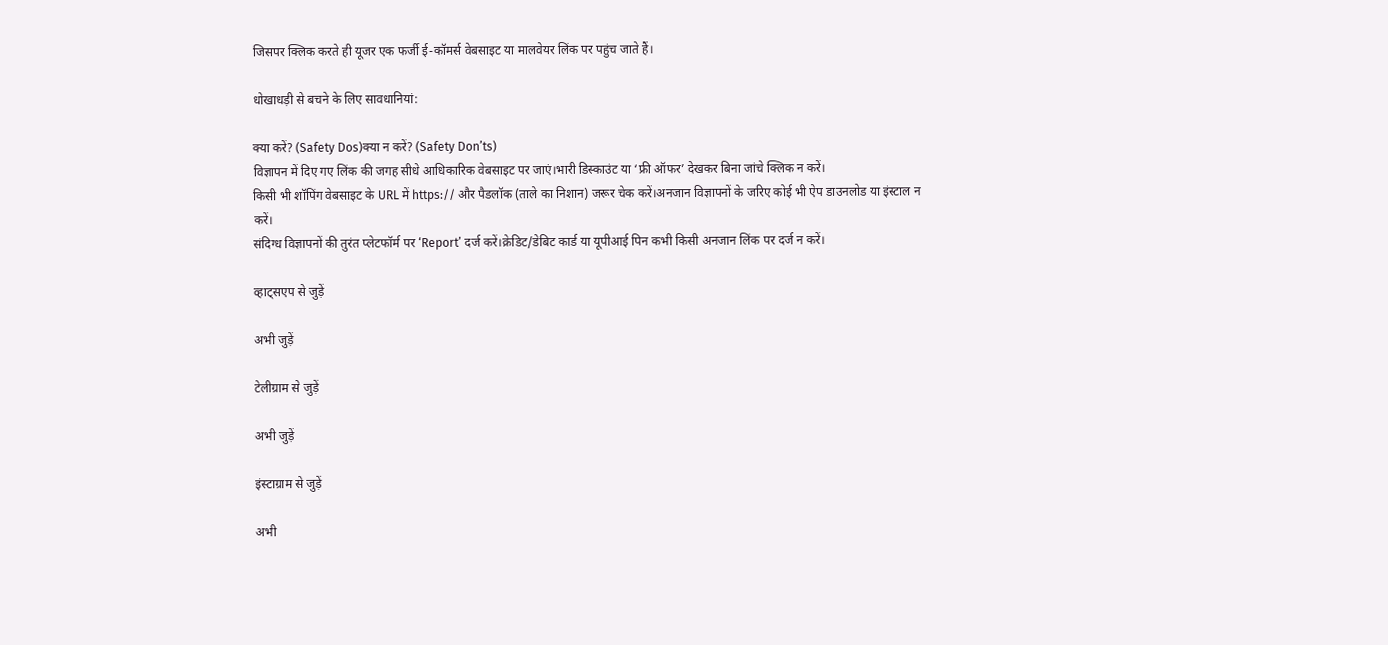जिसपर क्लिक करते ही यूजर एक फर्जी ई-कॉमर्स वेबसाइट या मालवेयर लिंक पर पहुंच जाते हैं।

धोखाधड़ी से बचने के लिए सावधानियां:

क्या करें? (Safety Dos)क्या न करें? (Safety Don’ts)
विज्ञापन में दिए गए लिंक की जगह सीधे आधिकारिक वेबसाइट पर जाएं।भारी डिस्काउंट या ‘फ्री ऑफर’ देखकर बिना जांचे क्लिक न करें।
किसी भी शॉपिंग वेबसाइट के URL में https:// और पैडलॉक (ताले का निशान) जरूर चेक करें।अनजान विज्ञापनों के जरिए कोई भी ऐप डाउनलोड या इंस्टाल न करें।
संदिग्ध विज्ञापनों की तुरंत प्लेटफॉर्म पर ‘Report’ दर्ज करें।क्रेडिट/डेबिट कार्ड या यूपीआई पिन कभी किसी अनजान लिंक पर दर्ज न करें।

व्हाट्सएप से जुड़ें

अभी जुड़ें

टेलीग्राम से जुड़ें

अभी जुड़ें

इंस्टाग्राम से जुड़ें

अभी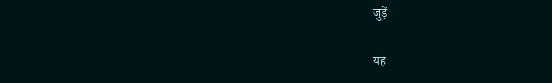जुड़ें

यह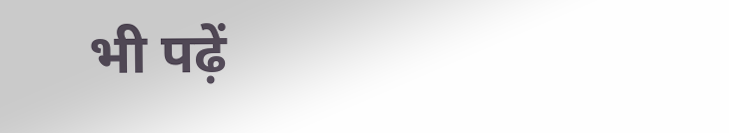भी पढ़ें